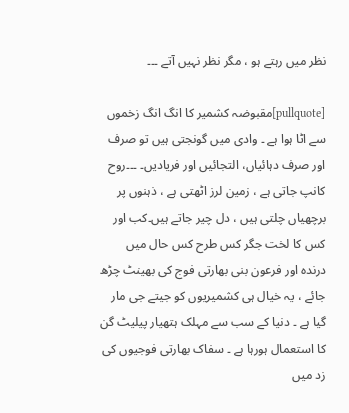نظر میں رہتے ہو ، مگر نظر نہیں آتے ۔۔۔

[pullquote]مقبوضہ کشمیر کا انگ انگ زخموں سے اٹا ہوا ہے ۔ وادی میں گونجتی ہیں تو صرف اور صرف دہائیاں، التجائیں اور فریادیں۔ ۔۔۔روح کانپ جاتی ہے ، زمین لرز اٹھتی ہے ، ذہنوں پر برچھیاں چلتی ہیں ، دل چیر جاتے ہیں۔کب اور کس کا لخت جگر کس طرح کس حال میں درندہ اور فرعون بنی بھارتی فوج کی بھینٹ چڑھ جائے ، یہ خیال ہی کشمیریوں کو جیتے جی مار گیا ہے ۔ دنیا کے سب سے مہلک ہتھیار پیلیٹ گن کا استعمال ہورہا ہے ۔ سفاک بھارتی فوجیوں کی زد میں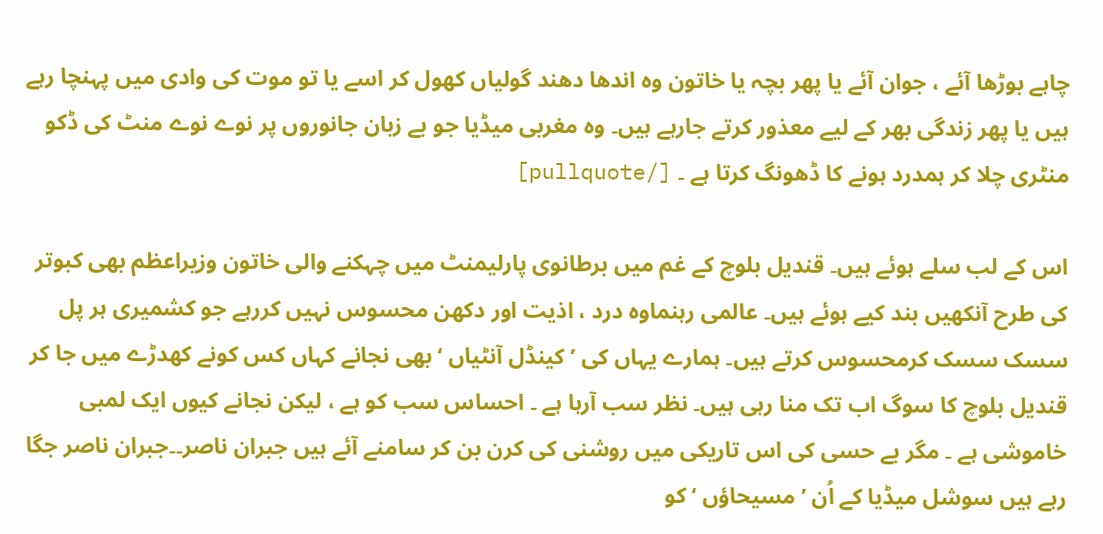چاہے بوڑھا آئے ، جوان آئے یا پھر بچہ یا خاتون وہ اندھا دھند گولیاں کھول کر اسے یا تو موت کی وادی میں پہنچا رہے ہیں یا پھر زندگی بھر کے لیے معذور کرتے جارہے ہیں۔ وہ مغربی میڈیا جو بے زبان جانوروں پر نوے نوے منٹ کی ڈکو منٹری چلا کر ہمدرد ہونے کا ڈھونگ کرتا ہے ۔ [/pullquote]

اس کے لب سلے ہوئے ہیں۔ قندیل بلوچ کے غم میں برطانوی پارلیمنٹ میں چہکنے والی خاتون وزیراعظم بھی کبوتر کی طرح آنکھیں بند کیے ہوئے ہیں۔ عالمی رہنماوہ درد ، اذیت اور دکھن محسوس نہیں کررہے جو کشمیری ہر پل سسک سسک کرمحسوس کرتے ہیں۔ ہمارے یہاں کی ’ کینڈل آنٹیاں ‘ بھی نجانے کہاں کس کونے کھدڑے میں جا کر قندیل بلوچ کا سوگ اب تک منا رہی ہیں۔ نظر سب آرہا ہے ۔ احساس سب کو ہے ، لیکن نجانے کیوں ایک لمبی خاموشی ہے ۔ مگر بے حسی کی اس تاریکی میں روشنی کی کرن بن کر سامنے آئے ہیں جبران ناصر۔۔جبران ناصر جگا رہے ہیں سوشل میڈیا کے اُن ’ مسیحاؤں ‘ کو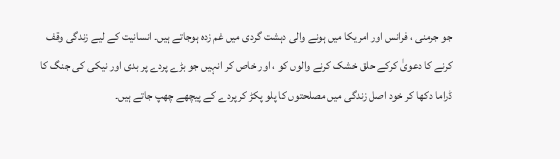جو جرمنی ، فرانس اور امریکا میں ہونے والی دہشت گردی میں غم زدہ ہوجاتے ہیں۔ انسانیت کے لیے زندگی وقف کرنے کا دعویٰ کرکے حلق خشک کرنے والوں کو ، اور خاص کر انہیں جو بڑے پردے پر بدی اور نیکی کی جنگ کا ڈراما دکھا کر خود اصل زندگی میں مصلحتوں کا پلو پکڑ کر پردے کے پیچھے چھپ جاتے ہیں۔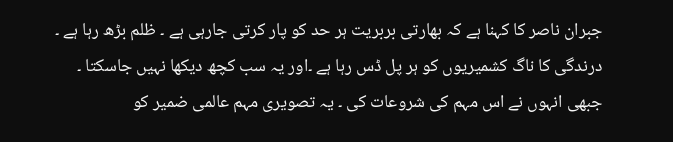جبران ناصر کا کہنا ہے کہ بھارتی بربریت ہر حد کو پار کرتی جارہی ہے ۔ ظلم بڑھ رہا ہے ۔ درندگی کا ناگ کشمیریوں کو ہر پل ڈس رہا ہے ۔اور یہ سب کچھ دیکھا نہیں جاسکتا ۔ جبھی انہوں نے اس مہم کی شروعات کی ۔ یہ تصویری مہم عالمی ضمیر کو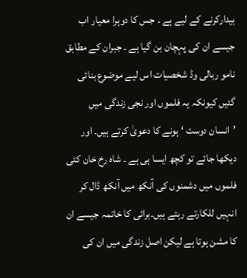بیدارکرنے کے لیے ہے ۔ جس کا دوہرا معیار اب جیسے ان کی پہچان بن گیا ہے ۔ جبران کے مطابق نامو ربالی وڈ شخصیات اس لیے موضوع بنائی گئیں کیونکہ یہ فلموں اور نجی زندگی میں ’انسان دوست ‘ ہونے کا دعویٰ کرتے ہیں۔ اور دیکھا جائے تو کچھ ایسا ہی ہے ۔ شاہ رخ خان کئی فلموں میں دشمنوں کی آنکھ میں آنکھ ڈال کر انہیں للکارتے رہتے ہیں۔برائی کا خاتمہ جیسے ان کا مشن ہوتا ہے لیکن اصل زندگی میں ان کی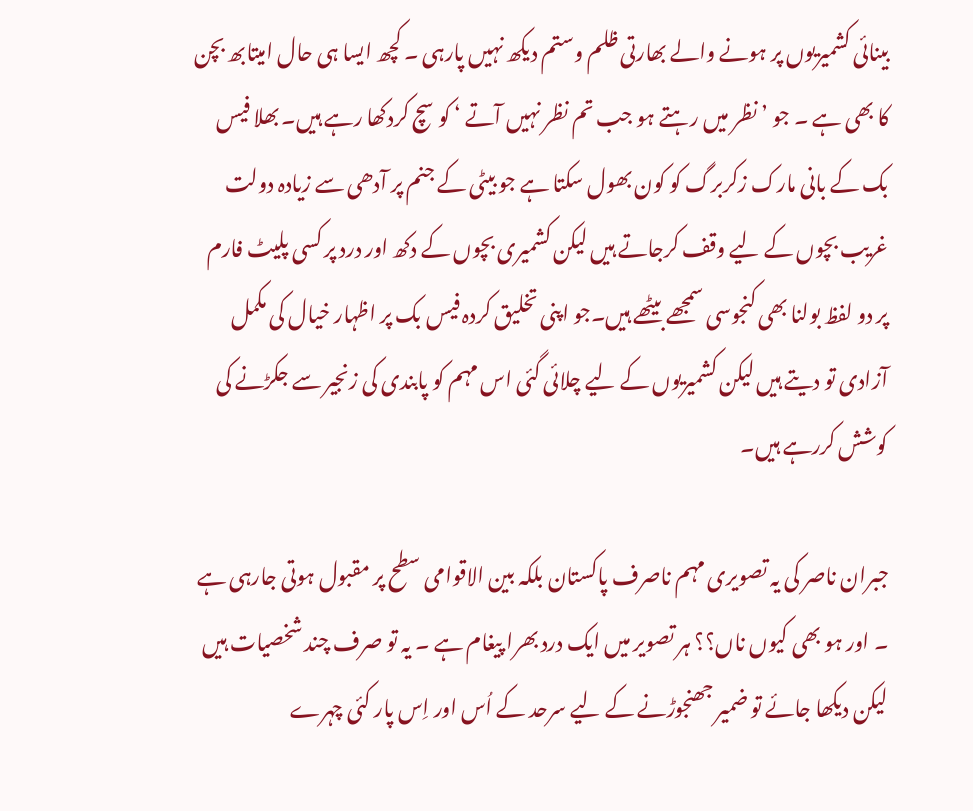بینائی کشمیریوں پر ہونے والے بھارتی ظلم وستم دیکھ نہیں پارہی ۔ کچھ ایسا ہی حال امیتابھ بچن کا بھی ہے ۔ جو ’ نظر میں رہتے ہو جب تم نظر نہیں آتے ‘ کو سچ کردکھا رہے ہیں۔ بھلا فیس بک کے بانی مارک زکربرگ کو کون بھول سکتا ہے جو بیٹی کے جنم پر آدھی سے زیادہ دولت غریب بچوں کے لیے وقف کرجاتے ہیں لیکن کشمیری بچوں کے دکھ اور درد پر کسی پلیٹ فارم پر دو لفظ بولنا بھی کنجوسی سمجھے بیٹھے ہیں۔جو اپنی تخلیق کردہ فیس بک پر اظہار خیال کی مکمل آزادی تو دیتے ہیں لیکن کشمیریوں کے لیے چلائی گئی اس مہم کو پابندی کی زنجیر سے جکڑنے کی کوشش کررہے ہیں۔

جبران ناصر کی یہ تصویری مہم ناصرف پاکستان بلکہ بین الاقوامی سطح پر مقبول ہوتی جارہی ہے ۔ اور ہو بھی کیوں ناں؟؟ ہر تصویر میں ایک درد بھرا پیغام ہے ۔ یہ تو صرف چند شخصیات ہیں لیکن دیکھا جائے تو ضمیر جھنجوڑنے کے لیے سرحد کے اُس اور اِس پار کئی چہرے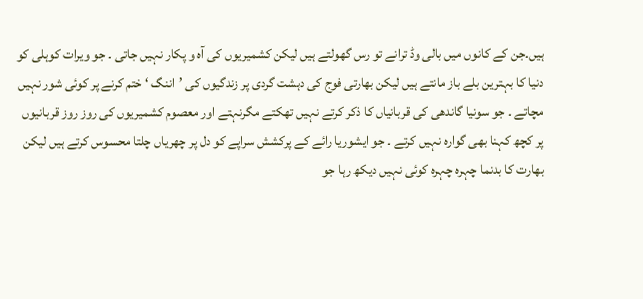ہیں۔جن کے کانوں میں بالی وڈ ترانے تو رس گھولتے ہیں لیکن کشمیریوں کی آہ و پکار نہیں جاتی ۔ جو ویرات کوہلی کو دنیا کا بہترین بلے باز مانتے ہیں لیکن بھارتی فوج کی دہشت گردی پر زندگیوں کی ’اننگ ‘ ختم کرنے پر کوئی شور نہیں مچاتے ۔ جو سونیا گاندھی کی قربانیاں کا ذکر کرتے نہیں تھکتے مگرنہتے اور معصوم کشمیریوں کی روز روز قربانیوں پر کچھ کہنا بھی گوارہ نہیں کرتے ۔ جو ایشوریا رائے کے پرکشش سراپے کو دل پر چھریاں چلتا محسوس کرتے ہیں لیکن بھارت کا بدنما چہرہ چہرہ کوئی نہیں دیکھ رہا جو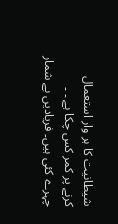شیطانیت کا ہر وار استعمال کرنے پر کمر کس چکا ہے ۔ ۔ چہرے کئی ہیں۔ فریادیں بے شمار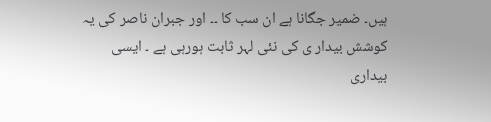ہیں۔ ضمیر جگانا ہے ان سب کا ۔۔ اور جبران ناصر کی یہ کوشش بیدار ی کی نئی لہر ثابت ہورہی ہے ۔ ایسی بیداری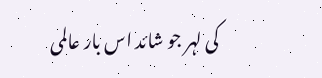کی لہر جو شائد اس بار عالمی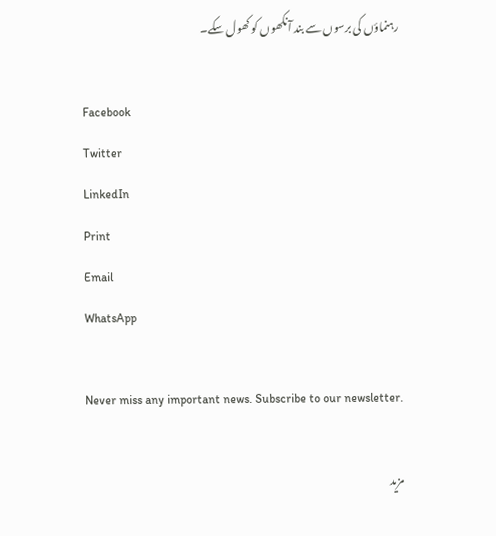رہنماؤں کی برسوں سے بند آنکھوں کو کھول سکے۔

Facebook
Twitter
LinkedIn
Print
Email
WhatsApp

Never miss any important news. Subscribe to our newsletter.

مزید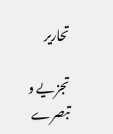تحاریر

تجزیے و تبصرے